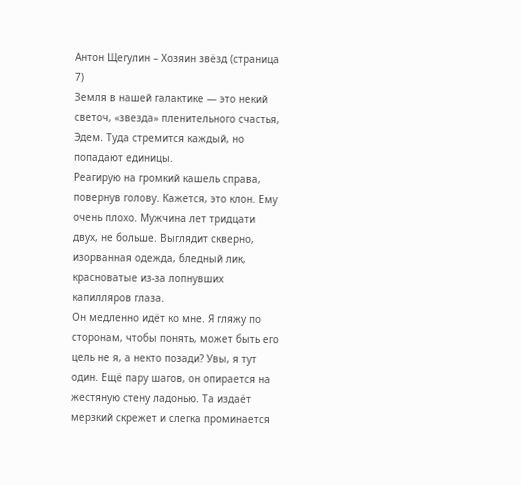Антон Щегулин – Хозяин звёзд (страница 7)
Земля в нашей галактике ― это некий светоч, «звезда» пленительного счастья, Эдем. Туда стремится каждый, но попадают единицы.
Реагирую на громкий кашель справа, повернув голову. Кажется, это клон. Ему очень плохо. Мужчина лет тридцати двух, не больше. Выглядит скверно, изорванная одежда, бледный лик, красноватые из-за лопнувших капилляров глаза.
Он медленно идёт ко мне. Я гляжу по сторонам, чтобы понять, может быть его цель не я, а некто позади? Увы, я тут один. Ещё пару шагов, он опирается на жестяную стену ладонью. Та издаёт мерзкий скрежет и слегка проминается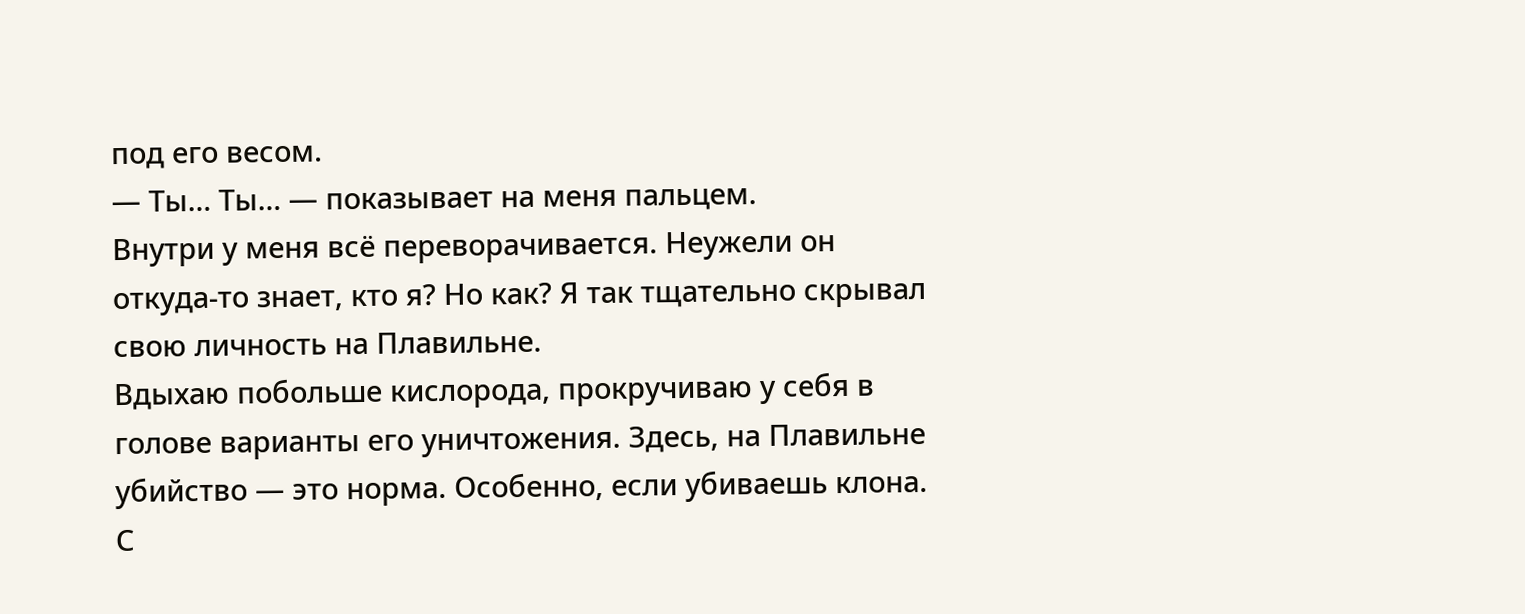под его весом.
― Ты… Ты… ― показывает на меня пальцем.
Внутри у меня всё переворачивается. Неужели он откуда-то знает, кто я? Но как? Я так тщательно скрывал свою личность на Плавильне.
Вдыхаю побольше кислорода, прокручиваю у себя в голове варианты его уничтожения. Здесь, на Плавильне убийство ― это норма. Особенно, если убиваешь клона.
С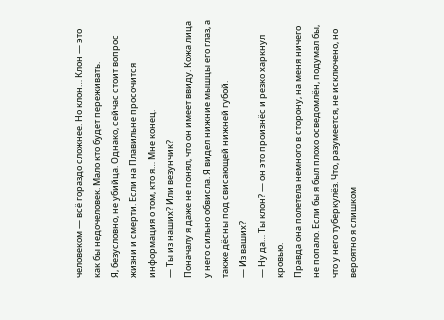человеком ― всё гораздо сложнее. Но клон… Клон ― это как бы недочеловек. Мало кто будет переживать.
Я, безусловно, не убийца. Однако, сейчас стоит вопрос жизни и смерти. Если на Плавильне просочится информация о том, кто я… Мне конец.
― Ты из наших? Или везунчик?
Поначалу я даже не понял, что он имеет ввиду. Кожа лица у него сильно обвисла. Я видел нижние мышцы его глаз, а также дёсны под свисающей нижней губой.
― Из ваших?
― Ну да… Ты клон? ― он это произнёс и резко харкнул кровью.
Правда она полетела немного в сторону, на меня ничего не попало. Если бы я был плохо осведомлён, подумал бы, что у него туберкулёз. Что, разумеется, не исключено, но вероятно я слишком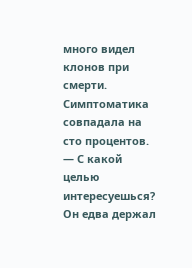много видел клонов при смерти. Симптоматика совпадала на сто процентов.
― С какой целью интересуешься?
Он едва держал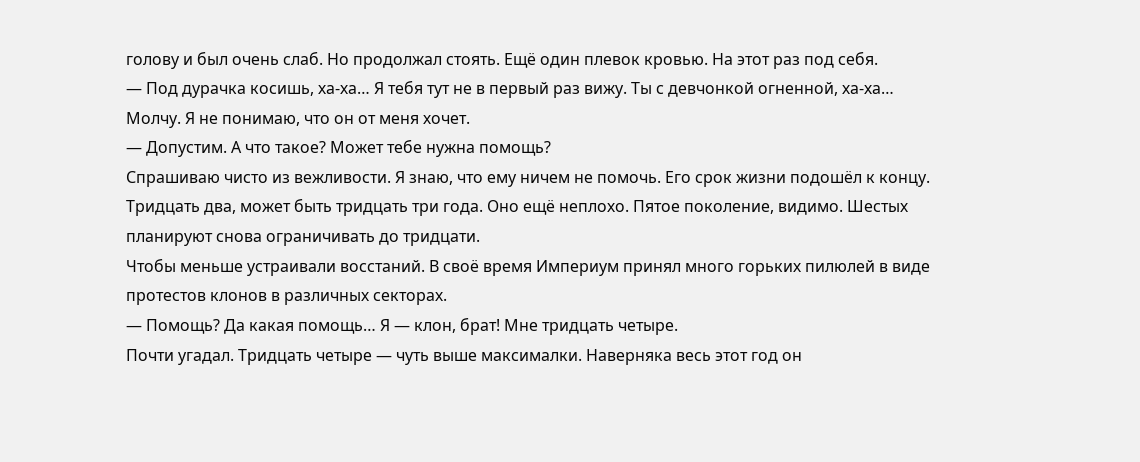голову и был очень слаб. Но продолжал стоять. Ещё один плевок кровью. На этот раз под себя.
― Под дурачка косишь, ха-ха… Я тебя тут не в первый раз вижу. Ты с девчонкой огненной, ха-ха…
Молчу. Я не понимаю, что он от меня хочет.
― Допустим. А что такое? Может тебе нужна помощь?
Спрашиваю чисто из вежливости. Я знаю, что ему ничем не помочь. Его срок жизни подошёл к концу. Тридцать два, может быть тридцать три года. Оно ещё неплохо. Пятое поколение, видимо. Шестых планируют снова ограничивать до тридцати.
Чтобы меньше устраивали восстаний. В своё время Империум принял много горьких пилюлей в виде протестов клонов в различных секторах.
― Помощь? Да какая помощь… Я ― клон, брат! Мне тридцать четыре.
Почти угадал. Тридцать четыре ― чуть выше максималки. Наверняка весь этот год он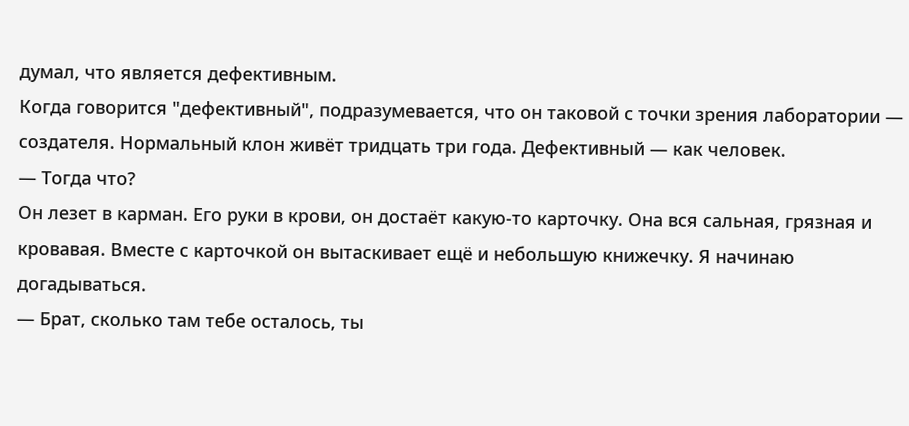думал, что является дефективным.
Когда говорится "дефективный", подразумевается, что он таковой с точки зрения лаборатории ― создателя. Нормальный клон живёт тридцать три года. Дефективный ― как человек.
― Тогда что?
Он лезет в карман. Его руки в крови, он достаёт какую-то карточку. Она вся сальная, грязная и кровавая. Вместе с карточкой он вытаскивает ещё и небольшую книжечку. Я начинаю догадываться.
― Брат, сколько там тебе осталось, ты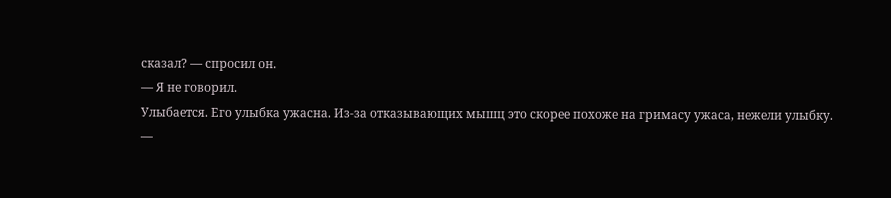сказал? ― спросил он.
― Я не говорил.
Улыбается. Его улыбка ужасна. Из-за отказывающих мышц это скорее похоже на гримасу ужаса, нежели улыбку.
―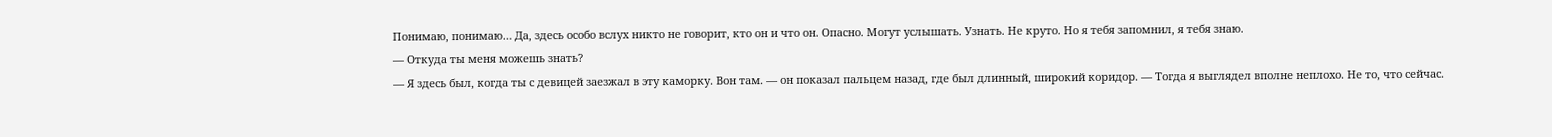Понимаю, понимаю… Да, здесь особо вслух никто не говорит, кто он и что он. Опасно. Могут услышать. Узнать. Не круто. Но я тебя запомнил, я тебя знаю.
― Откуда ты меня можешь знать?
― Я здесь был, когда ты с девицей заезжал в эту каморку. Вон там. ― он показал пальцем назад, где был длинный, широкий коридор. ― Тогда я выглядел вполне неплохо. Не то, что сейчас.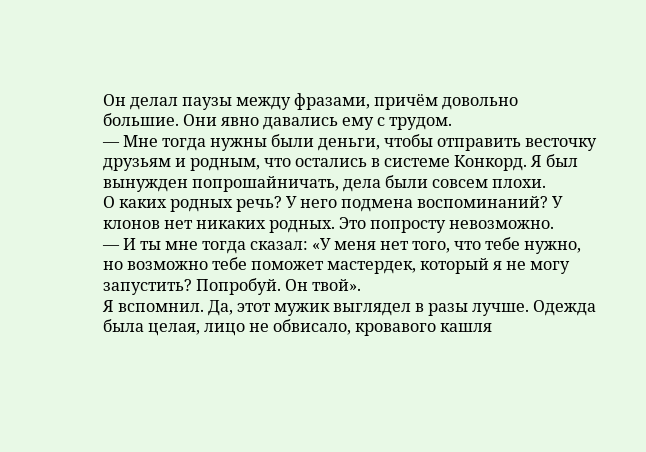Он делал паузы между фразами, причём довольно большие. Они явно давались ему с трудом.
― Мне тогда нужны были деньги, чтобы отправить весточку друзьям и родным, что остались в системе Конкорд. Я был вынужден попрошайничать, дела были совсем плохи.
О каких родных речь? У него подмена воспоминаний? У клонов нет никаких родных. Это попросту невозможно.
― И ты мне тогда сказал: «У меня нет того, что тебе нужно, но возможно тебе поможет мастердек, который я не могу запустить? Попробуй. Он твой».
Я вспомнил. Да, этот мужик выглядел в разы лучше. Одежда была целая, лицо не обвисало, кровавого кашля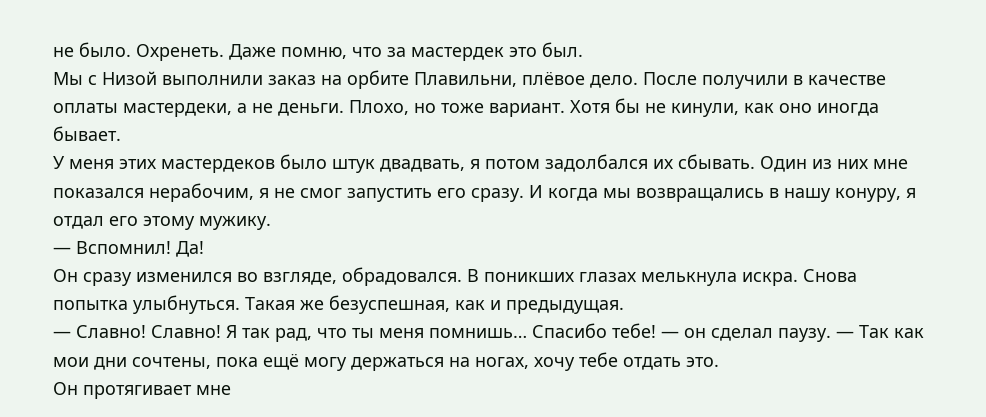не было. Охренеть. Даже помню, что за мастердек это был.
Мы с Низой выполнили заказ на орбите Плавильни, плёвое дело. После получили в качестве оплаты мастердеки, а не деньги. Плохо, но тоже вариант. Хотя бы не кинули, как оно иногда бывает.
У меня этих мастердеков было штук двадвать, я потом задолбался их сбывать. Один из них мне показался нерабочим, я не смог запустить его сразу. И когда мы возвращались в нашу конуру, я отдал его этому мужику.
― Вспомнил! Да!
Он сразу изменился во взгляде, обрадовался. В поникших глазах мелькнула искра. Снова попытка улыбнуться. Такая же безуспешная, как и предыдущая.
― Славно! Славно! Я так рад, что ты меня помнишь… Спасибо тебе! ― он сделал паузу. ― Так как мои дни сочтены, пока ещё могу держаться на ногах, хочу тебе отдать это.
Он протягивает мне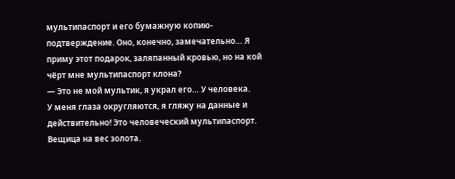мультипаспорт и его бумажную копию-подтверждение. Оно, конечно, замечательно… Я приму этот подарок, заляпанный кровью, но на кой чёрт мне мультипаспорт клона?
― Это не мой мультик, я украл его… У человека.
У меня глаза округляются, я гляжу на данные и действительно! Это человеческий мультипаспорт. Вещица на вес золота.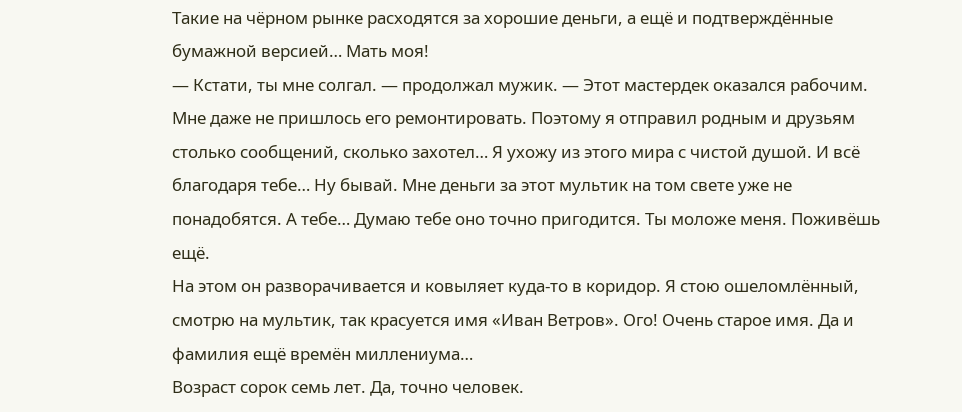Такие на чёрном рынке расходятся за хорошие деньги, а ещё и подтверждённые бумажной версией… Мать моя!
― Кстати, ты мне солгал. ― продолжал мужик. ― Этот мастердек оказался рабочим. Мне даже не пришлось его ремонтировать. Поэтому я отправил родным и друзьям столько сообщений, сколько захотел… Я ухожу из этого мира с чистой душой. И всё благодаря тебе… Ну бывай. Мне деньги за этот мультик на том свете уже не понадобятся. А тебе… Думаю тебе оно точно пригодится. Ты моложе меня. Поживёшь ещё.
На этом он разворачивается и ковыляет куда-то в коридор. Я стою ошеломлённый, смотрю на мультик, так красуется имя «Иван Ветров». Ого! Очень старое имя. Да и фамилия ещё времён миллениума…
Возраст сорок семь лет. Да, точно человек.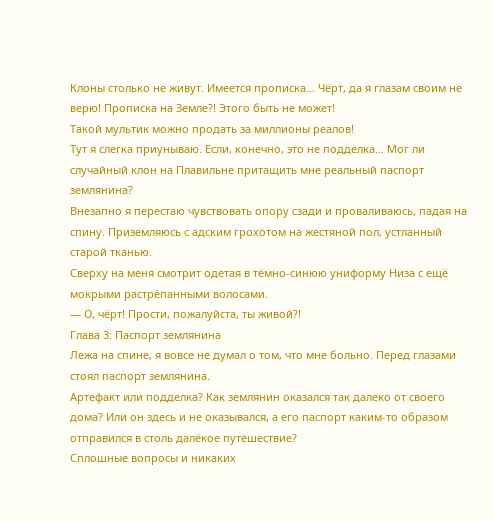Клоны столько не живут. Имеется прописка… Чёрт, да я глазам своим не верю! Прописка на Земле?! Этого быть не может!
Такой мультик можно продать за миллионы реалов!
Тут я слегка приунываю. Если, конечно, это не подделка… Мог ли случайный клон на Плавильне притащить мне реальный паспорт землянина?
Внезапно я перестаю чувствовать опору сзади и проваливаюсь, падая на спину. Приземляюсь с адским грохотом на жестяной пол, устланный старой тканью.
Сверху на меня смотрит одетая в тёмно-синюю униформу Низа с ещё мокрыми растрёпанными волосами.
― О, чёрт! Прости, пожалуйста, ты живой?!
Глава 3: Паспорт землянина
Лежа на спине, я вовсе не думал о том, что мне больно. Перед глазами стоял паспорт землянина.
Артефакт или подделка? Как землянин оказался так далеко от своего дома? Или он здесь и не оказывался, а его паспорт каким-то образом отправился в столь далёкое путешествие?
Сплошные вопросы и никаких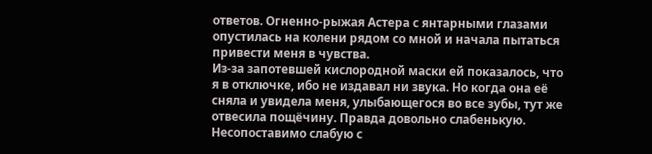ответов. Огненно-рыжая Астера с янтарными глазами опустилась на колени рядом со мной и начала пытаться привести меня в чувства.
Из-за запотевшей кислородной маски ей показалось, что я в отключке, ибо не издавал ни звука. Но когда она её сняла и увидела меня, улыбающегося во все зубы, тут же отвесила пощёчину. Правда довольно слабенькую. Несопоставимо слабую с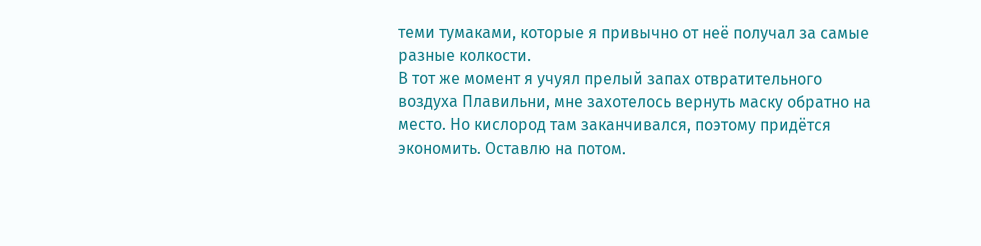теми тумаками, которые я привычно от неё получал за самые разные колкости.
В тот же момент я учуял прелый запах отвратительного воздуха Плавильни, мне захотелось вернуть маску обратно на место. Но кислород там заканчивался, поэтому придётся экономить. Оставлю на потом.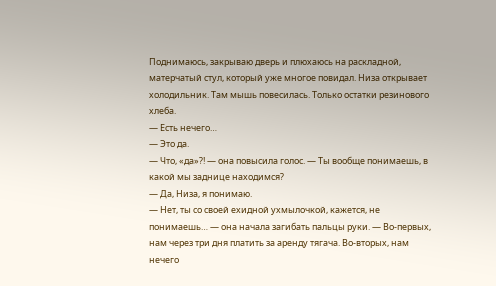Поднимаюсь, закрываю дверь и плюхаюсь на раскладной, матерчатый стул, который уже многое повидал. Низа открывает холодильник. Там мышь повесилась. Только остатки резинового хлеба.
― Есть нечего…
― Это да.
― Что, «да»?! ― она повысила голос. ― Ты вообще понимаешь, в какой мы заднице находимся?
― Да, Низа, я понимаю.
― Нет, ты со своей ехидной ухмылочкой, кажется, не понимаешь… ― она начала загибать пальцы руки. ― Во-первых, нам через три дня платить за аренду тягача. Во-вторых, нам нечего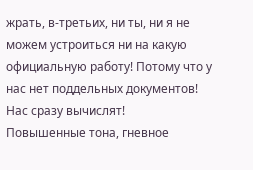жрать, в-третьих, ни ты, ни я не можем устроиться ни на какую официальную работу! Потому что у нас нет поддельных документов! Нас сразу вычислят!
Повышенные тона, гневное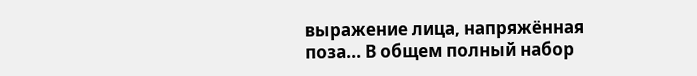выражение лица, напряжённая поза... В общем полный набор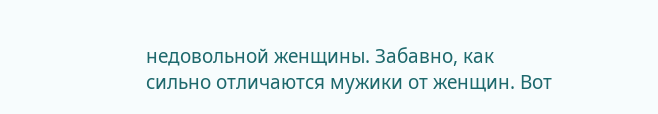недовольной женщины. Забавно, как сильно отличаются мужики от женщин. Вот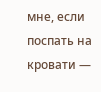мне, если поспать на кровати ―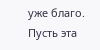уже благо. Пусть эта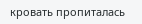кровать пропиталась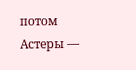потом Астеры ―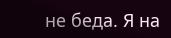не беда. Я на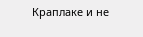Краплаке и не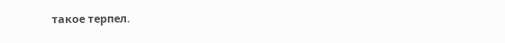такое терпел.